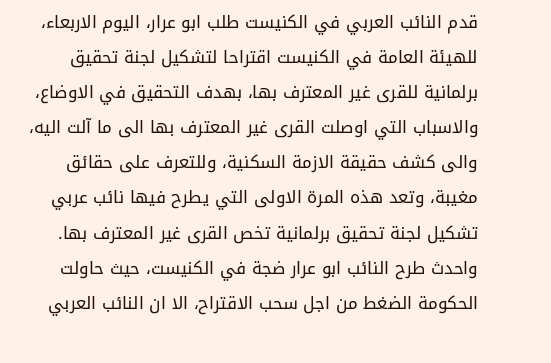قدم النائب العربي في الكنيست طلب ابو عرار، اليوم الاربعاء، للهيئة العامة في الكنيست اقتراحا لتشكيل لجنة تحقيق برلمانية للقرى غير المعترف بها، بهدف التحقيق في الاوضاع، والاسباب التي اوصلت القرى غير المعترف بها الى ما آلت اليه، والى كشف حقيقة الازمة السكنية، وللتعرف على حقائق مغيبة، وتعد هذه المرة الاولى التي يطرح فيها نائب عربي تشكيل لجنة تحقيق برلمانية تخص القرى غير المعترف بها.
واحدث طرح النائب ابو عرار ضجة في الكنيست، حيث حاولت الحكومة الضغط من اجل سحب الاقتراح، الا ان النائب العربي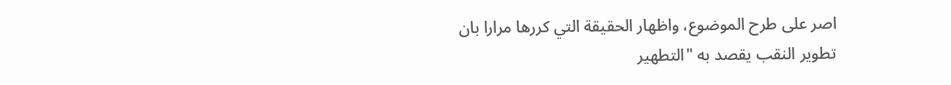اصر على طرح الموضوع، واظهار الحقيقة التي كررها مرارا بان تطوير النقب يقصد به "التطهير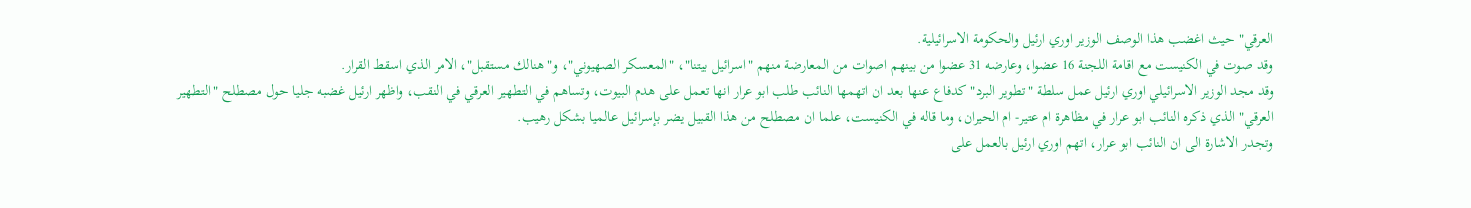العرقي" حيث اغضب هذا الوصف الوزير اوري ارئيل والحكومة الاسرائيلية.
وقد صوت في الكنيست مع اقامة اللجنة 16 عضوا، وعارضه 31 عضوا من بينهم اصوات من المعارضة منهم "اسرائيل بيتنا"، "المعسكر الصهيوني"، و"هنالك مستقبل"، الامر الذي اسقط القرار.
وقد مجد الوزير الاسرائيلي اوري ارئيل عمل سلطة "تطوير البرد" كدفاع عنها بعد ان اتهمها النائب طلب ابو عرار انها تعمل على هدم البيوت، وتساهم في التطهير العرقي في النقب، واظهر ارئيل غضبه جليا حول مصطلح "التطهير العرقي" الذي ذكره النائب ابو عرار في مظاهرة ام عتير- ام الحيران، وما قاله في الكنيست، علما ان مصطلح من هذا القبيل يضر بإسرائيل عالميا بشكل رهيب.
وتجدر الاشارة الى ان النائب ابو عرار، اتهم اوري ارئيل بالعمل على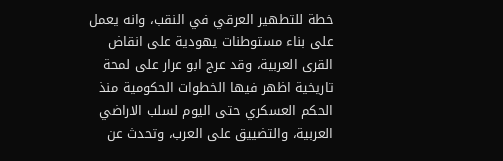خطة للتطهير العرقي في النقب، وانه يعمل على بناء مستوطنات يهودية على انقاض القرى العربية، وقد عرج ابو عرار على لمحة تاريخية اظهر فيها الخطوات الحكومية منذ الحكم العسكري حتى اليوم لسلب الاراضي العربية، والتضييق على العرب، وتحدث عن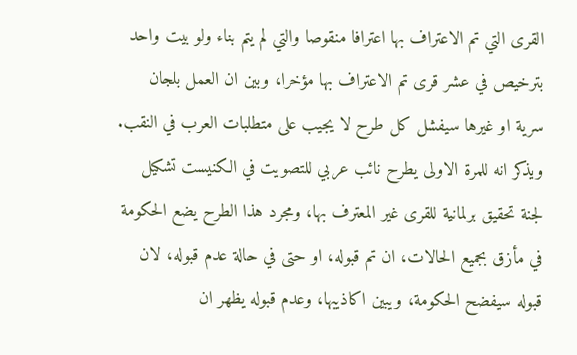القرى التي تم الاعتراف بها اعترافا منقوصا والتي لم يتم بناء ولو بيت واحد بترخيص في عشر قرى تم الاعتراف بها مؤخرا، وبين ان العمل بلجان سرية او غيرها سيفشل كل طرح لا يجيب على متطلبات العرب في النقب.
ويذكر انه للمرة الاولى يطرح نائب عربي للتصويت في الكنيست تشكيل لجنة تحقيق برلمانية للقرى غير المعترف بها، ومجرد هذا الطرح يضع الحكومة في مأزق بجميع الحالات، ان تم قبوله، او حتى في حالة عدم قبوله، لان قبوله سيفضح الحكومة، ويبين اكاذيبها، وعدم قبوله يظهر ان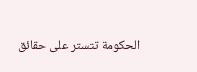الحكومة تتستر على حقائق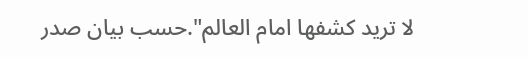لا تريد كشفها امام العالم".حسب بيان صدر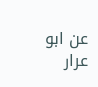عن ابو عرار